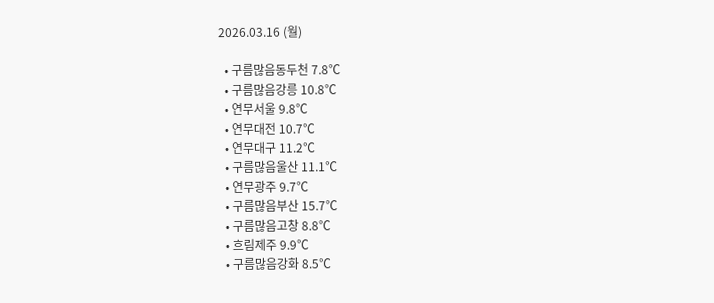2026.03.16 (월)

  • 구름많음동두천 7.8℃
  • 구름많음강릉 10.8℃
  • 연무서울 9.8℃
  • 연무대전 10.7℃
  • 연무대구 11.2℃
  • 구름많음울산 11.1℃
  • 연무광주 9.7℃
  • 구름많음부산 15.7℃
  • 구름많음고창 8.8℃
  • 흐림제주 9.9℃
  • 구름많음강화 8.5℃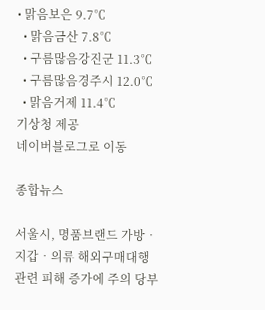• 맑음보은 9.7℃
  • 맑음금산 7.8℃
  • 구름많음강진군 11.3℃
  • 구름많음경주시 12.0℃
  • 맑음거제 11.4℃
기상청 제공
네이버블로그로 이동

종합뉴스

서울시, 명품브랜드 가방‧지갑‧의류 해외구매대행 관련 피해 증가에 주의 당부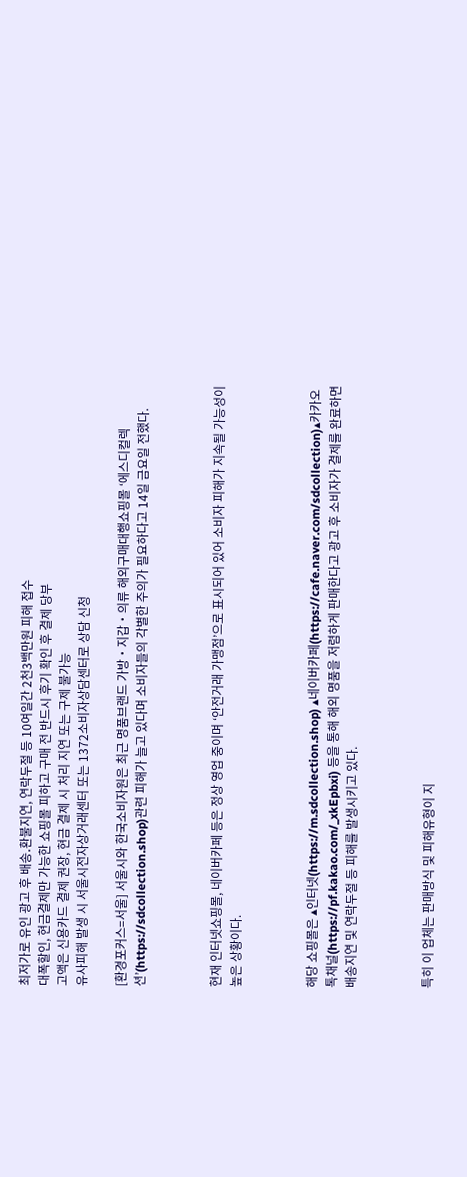최저가로 유인 광고 후 배송․환불지연, 연락두절 등 10여일간 2천3백만원 피해 접수
대폭할인, 현금결제만 가능한 쇼핑몰 피하고 구매 전 반드시 후기 확인 후 결제 당부
고액은 신용카드 결제 권장, 현금 결제 시 처리 지연 또는 구제 불가능
유사피해 발생 시 서울시전자상거래센터 또는 1372소비자상담센터로 상담 신청

[환경포커스=서울] 서울시와 한국소비자원은 최근 명품브랜드 가방‧지갑‧의류 해외구매대행쇼핑몰 ‘에스디컬렉션’(https://sdcollection.shop)관련 피해가 늘고 있다며 소비자들의 각별한 주의가 필요하다고 14일 금요일 전했다.



현재 인터넷쇼핑몰, 네이버카페 등은 정상 영업 중이며 ‘안전거래 가맹점’으로 표시되어 있어 소비자 피해가 지속될 가능성이 높은 상황이다.



해당 쇼핑몰은 ▴인터넷(https://m.sdcollection.shop) ▴네이버카페(https://cafe.naver.com/sdcollection)▴카카오톡채널(https://pf.kakao.com/_xkEpbxi) 등을 통해 해외 명품을 저렴하게 판매한다고 광고 후 소비자가 결제를 완료하면 배송지연 및 연락두절 등 피해를 발생시키고 있다.



특히 이 업체는 판매방식 및 피해유형이 지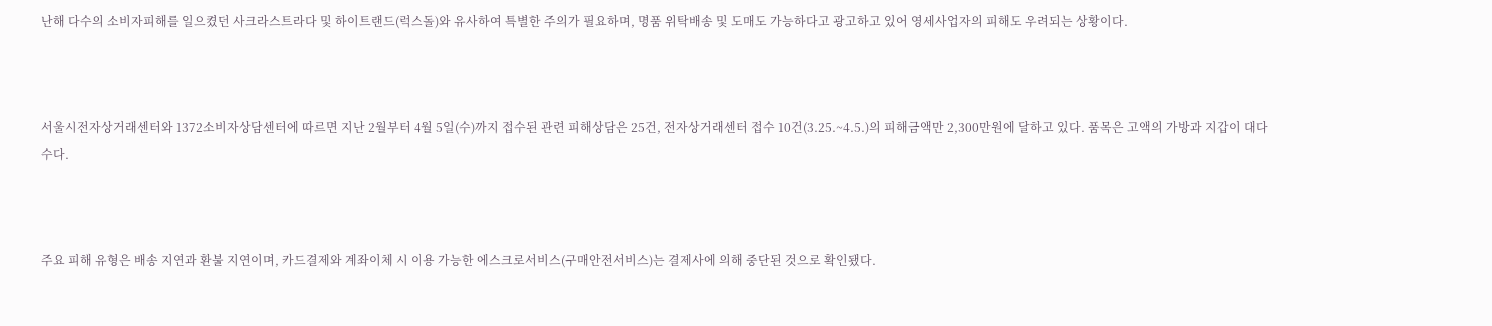난해 다수의 소비자피해를 일으켰던 사크라스트라다 및 하이트랜드(럭스돌)와 유사하여 특별한 주의가 필요하며, 명품 위탁배송 및 도매도 가능하다고 광고하고 있어 영세사업자의 피해도 우려되는 상황이다.



서울시전자상거래센터와 1372소비자상담센터에 따르면 지난 2월부터 4월 5일(수)까지 접수된 관련 피해상담은 25건, 전자상거래센터 접수 10건(3.25.~4.5.)의 피해금액만 2,300만원에 달하고 있다. 품목은 고액의 가방과 지갑이 대다수다.



주요 피해 유형은 배송 지연과 환불 지연이며, 카드결제와 계좌이체 시 이용 가능한 에스크로서비스(구매안전서비스)는 결제사에 의해 중단된 것으로 확인됐다.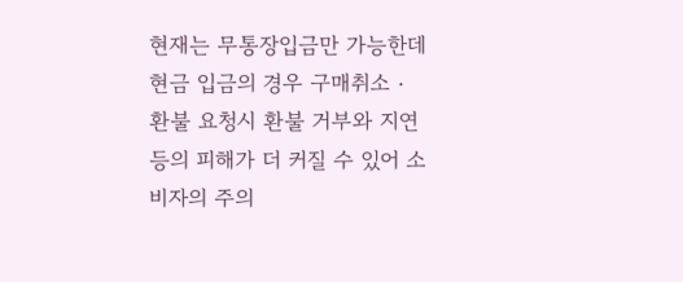현재는 무통장입금만 가능한데 현금 입금의 경우 구매취소‧환불 요청시 환불 거부와 지연 등의 피해가 더 커질 수 있어 소비자의 주의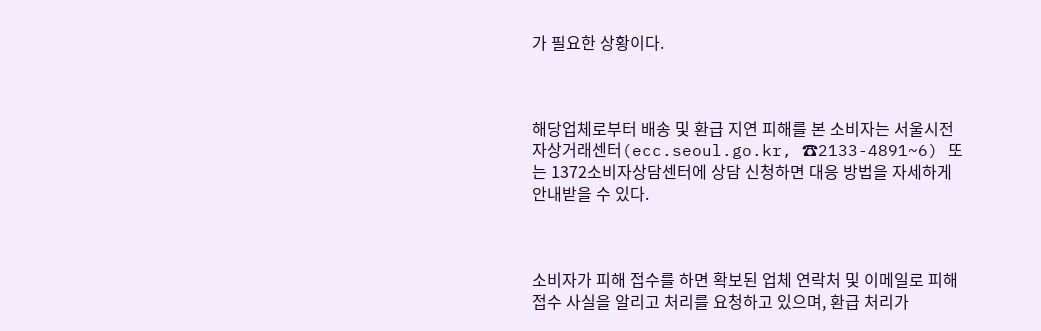가 필요한 상황이다.



해당업체로부터 배송 및 환급 지연 피해를 본 소비자는 서울시전자상거래센터(ecc.seoul.go.kr, ☎2133-4891~6) 또는 1372소비자상담센터에 상담 신청하면 대응 방법을 자세하게 안내받을 수 있다.



소비자가 피해 접수를 하면 확보된 업체 연락처 및 이메일로 피해 접수 사실을 알리고 처리를 요청하고 있으며, 환급 처리가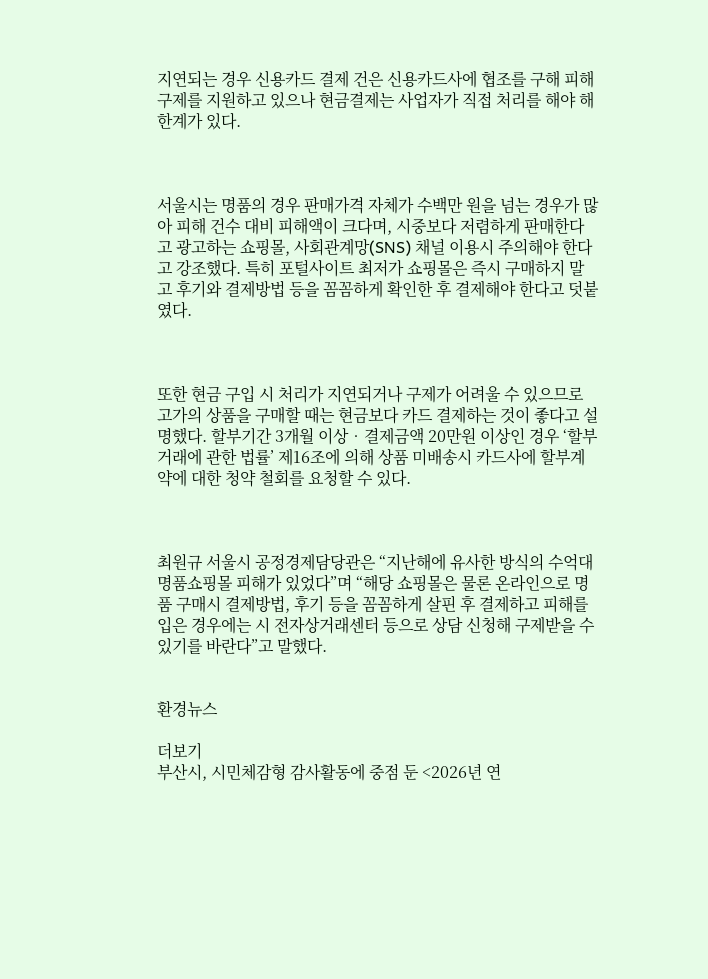지연되는 경우 신용카드 결제 건은 신용카드사에 협조를 구해 피해구제를 지원하고 있으나 현금결제는 사업자가 직접 처리를 해야 해 한계가 있다.



서울시는 명품의 경우 판매가격 자체가 수백만 원을 넘는 경우가 많아 피해 건수 대비 피해액이 크다며, 시중보다 저렴하게 판매한다고 광고하는 쇼핑몰, 사회관계망(SNS) 채널 이용시 주의해야 한다고 강조했다. 특히 포털사이트 최저가 쇼핑몰은 즉시 구매하지 말고 후기와 결제방법 등을 꼼꼼하게 확인한 후 결제해야 한다고 덧붙였다.



또한 현금 구입 시 처리가 지연되거나 구제가 어려울 수 있으므로 고가의 상품을 구매할 때는 현금보다 카드 결제하는 것이 좋다고 설명했다. 할부기간 3개월 이상‧결제금액 20만원 이상인 경우 ‘할부거래에 관한 법률’ 제16조에 의해 상품 미배송시 카드사에 할부계약에 대한 청약 철회를 요청할 수 있다.



최원규 서울시 공정경제담당관은 “지난해에 유사한 방식의 수억대 명품쇼핑몰 피해가 있었다”며 “해당 쇼핑몰은 물론 온라인으로 명품 구매시 결제방법, 후기 등을 꼼꼼하게 살핀 후 결제하고 피해를 입은 경우에는 시 전자상거래센터 등으로 상담 신청해 구제받을 수 있기를 바란다”고 말했다.


환경뉴스

더보기
부산시, 시민체감형 감사활동에 중점 둔 <2026년 연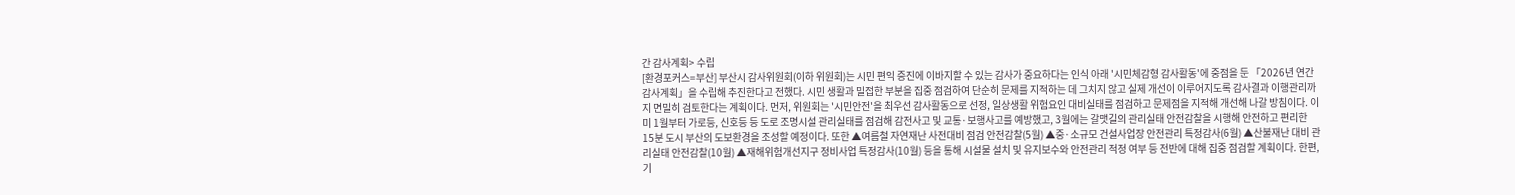간 감사계획> 수립
[환경포커스=부산] 부산시 감사위원회(이하 위원회)는 시민 편익 증진에 이바지할 수 있는 감사가 중요하다는 인식 아래 '시민체감형 감사활동'에 중점을 둔 「2026년 연간 감사계획」을 수립해 추진한다고 전했다. 시민 생활과 밀접한 부분을 집중 점검하여 단순히 문제를 지적하는 데 그치지 않고 실제 개선이 이루어지도록 감사결과 이행관리까지 면밀히 검토한다는 계획이다. 먼저, 위원회는 '시민안전'을 최우선 감사활동으로 선정, 일상생활 위험요인 대비실태를 점검하고 문제점을 지적해 개선해 나갈 방침이다. 이미 1월부터 가로등, 신호등 등 도로 조명시설 관리실태를 점검해 감전사고 및 교통·보행사고를 예방했고, 3월에는 갈맷길의 관리실태 안전감찰을 시행해 안전하고 편리한 15분 도시 부산의 도보환경을 조성할 예정이다. 또한 ▲여름철 자연재난 사전대비 점검 안전감찰(5월) ▲중·소규모 건설사업장 안전관리 특정감사(6월) ▲산불재난 대비 관리실태 안전감찰(10월) ▲재해위험개선지구 정비사업 특정감사(10월) 등을 통해 시설물 설치 및 유지보수와 안전관리 적정 여부 등 전반에 대해 집중 점검할 계획이다. 한편, 기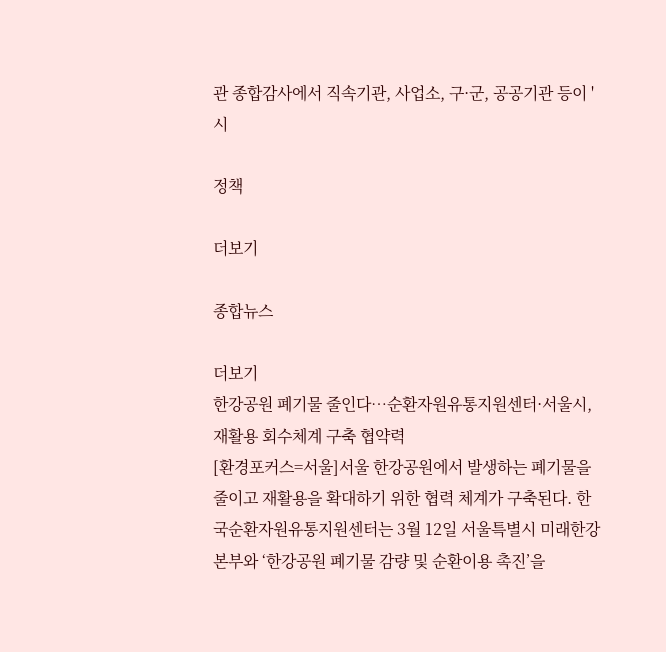관 종합감사에서 직속기관, 사업소, 구·군, 공공기관 등이 '시

정책

더보기

종합뉴스

더보기
한강공원 폐기물 줄인다…순환자원유통지원센터·서울시, 재활용 회수체계 구축 협약력
[환경포커스=서울]서울 한강공원에서 발생하는 폐기물을 줄이고 재활용을 확대하기 위한 협력 체계가 구축된다. 한국순환자원유통지원센터는 3월 12일 서울특별시 미래한강본부와 ‘한강공원 폐기물 감량 및 순환이용 촉진’을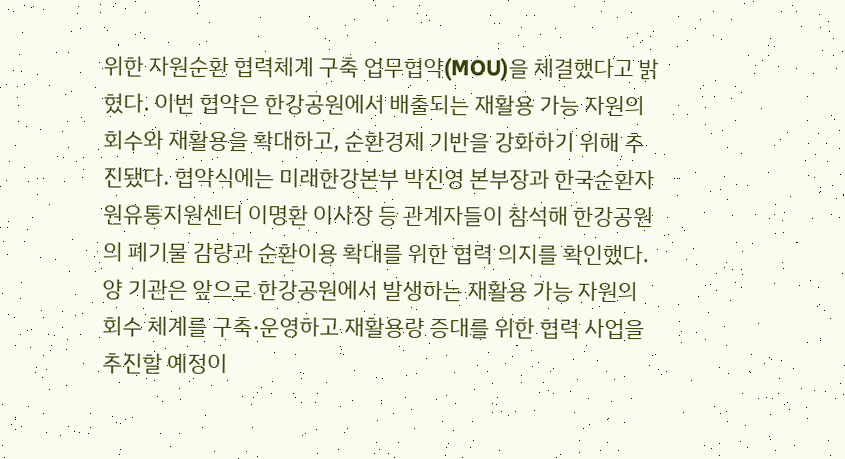위한 자원순환 협력체계 구축 업무협약(MOU)을 체결했다고 밝혔다. 이번 협약은 한강공원에서 배출되는 재활용 가능 자원의 회수와 재활용을 확대하고, 순환경제 기반을 강화하기 위해 추진됐다. 협약식에는 미래한강본부 박진영 본부장과 한국순환자원유통지원센터 이명환 이사장 등 관계자들이 참석해 한강공원의 폐기물 감량과 순환이용 확대를 위한 협력 의지를 확인했다. 양 기관은 앞으로 한강공원에서 발생하는 재활용 가능 자원의 회수 체계를 구축·운영하고 재활용량 증대를 위한 협력 사업을 추진할 예정이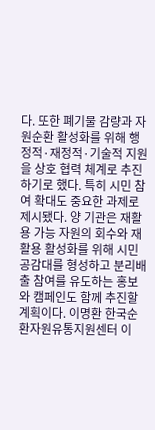다. 또한 폐기물 감량과 자원순환 활성화를 위해 행정적·재정적·기술적 지원을 상호 협력 체계로 추진하기로 했다. 특히 시민 참여 확대도 중요한 과제로 제시됐다. 양 기관은 재활용 가능 자원의 회수와 재활용 활성화를 위해 시민 공감대를 형성하고 분리배출 참여를 유도하는 홍보와 캠페인도 함께 추진할 계획이다. 이명환 한국순환자원유통지원센터 이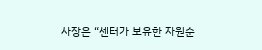사장은 “센터가 보유한 자원순